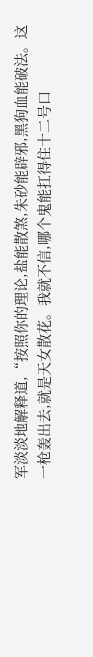军淡淡地解释道,“按照你的理论,盐能散煞,朱砂能辟邪,黑狗血能破法。这一枪轰出去,就是天女散花。我就不信,哪个鬼能扛得住十二号口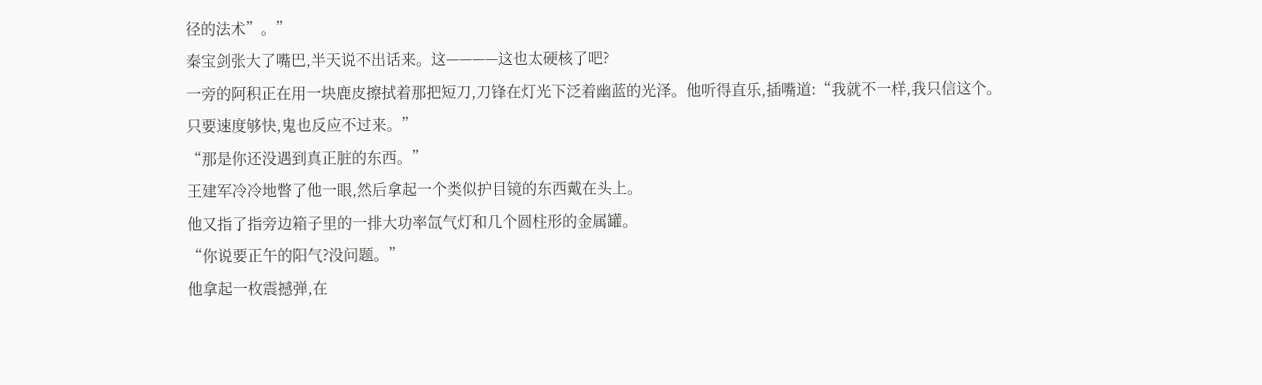径的法术”。”
秦宝剑张大了嘴巴,半天说不出话来。这————这也太硬核了吧?
一旁的阿积正在用一块鹿皮擦拭着那把短刀,刀锋在灯光下泛着幽蓝的光泽。他听得直乐,插嘴道:“我就不一样,我只信这个。只要速度够快,鬼也反应不过来。”
“那是你还没遇到真正脏的东西。”
王建军冷冷地瞥了他一眼,然后拿起一个类似护目镜的东西戴在头上。
他又指了指旁边箱子里的一排大功率氙气灯和几个圆柱形的金属罐。
“你说要正午的阳气?没问题。”
他拿起一枚震撼弹,在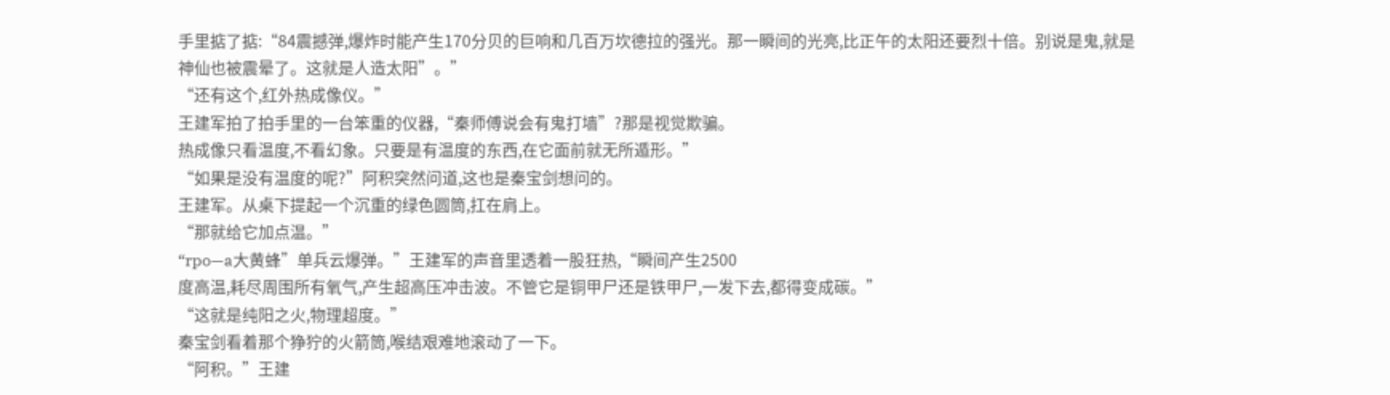手里掂了掂:“84震撼弹,爆炸时能产生170分贝的巨响和几百万坎德拉的强光。那一瞬间的光亮,比正午的太阳还要烈十倍。别说是鬼,就是神仙也被震晕了。这就是人造太阳”。”
“还有这个,红外热成像仪。”
王建军拍了拍手里的一台笨重的仪器,“秦师傅说会有鬼打墙”?那是视觉欺骗。
热成像只看温度,不看幻象。只要是有温度的东西,在它面前就无所遁形。”
“如果是没有温度的呢?”阿积突然问道,这也是秦宝剑想问的。
王建军。从桌下提起一个沉重的绿色圆筒,扛在肩上。
“那就给它加点温。”
“rpo—a大黄蜂”单兵云爆弹。”王建军的声音里透着一股狂热,“瞬间产生2500
度高温,耗尽周围所有氧气,产生超高压冲击波。不管它是铜甲尸还是铁甲尸,一发下去,都得变成碳。”
“这就是纯阳之火,物理超度。”
秦宝剑看着那个狰狞的火箭筒,喉结艰难地滚动了一下。
“阿积。”王建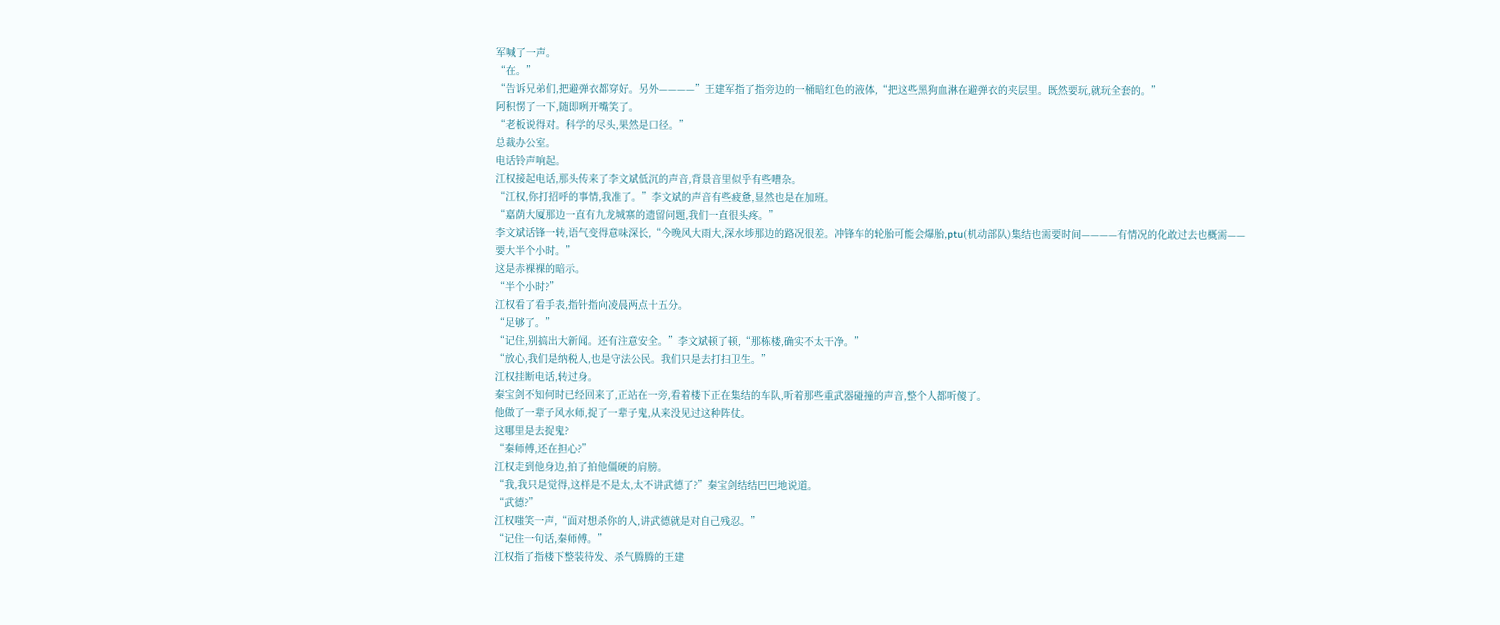军喊了一声。
“在。”
“告诉兄弟们,把避弹衣都穿好。另外————”王建军指了指旁边的一桶暗红色的液体,“把这些黑狗血淋在避弹衣的夹层里。既然要玩,就玩全套的。”
阿积愣了一下,随即咧开嘴笑了。
“老板说得对。科学的尽头,果然是口径。”
总裁办公室。
电话铃声响起。
江权接起电话,那头传来了李文斌低沉的声音,背景音里似乎有些嘈杂。
“江权,你打招呼的事情,我准了。”李文斌的声音有些疲惫,显然也是在加班。
“嘉荫大厦那边一直有九龙城寨的遗留问题,我们一直很头疼。”
李文斌话锋一转,语气变得意味深长,“今晚风大雨大,深水埗那边的路况很差。冲锋车的轮胎可能会爆胎,ptu(机动部队)集结也需要时间————有情况的化敢过去也概需——
要大半个小时。”
这是赤裸裸的暗示。
“半个小时?”
江权看了看手表,指针指向凌晨两点十五分。
“足够了。”
“记住,别搞出大新闻。还有注意安全。”李文斌顿了顿,“那栋楼,确实不太干净。”
“放心,我们是纳税人,也是守法公民。我们只是去打扫卫生。”
江权挂断电话,转过身。
秦宝剑不知何时已经回来了,正站在一旁,看着楼下正在集结的车队,听着那些重武器碰撞的声音,整个人都听傻了。
他做了一辈子风水师,捉了一辈子鬼,从来没见过这种阵仗。
这哪里是去捉鬼?
“秦师傅,还在担心?”
江权走到他身边,拍了拍他僵硬的肩膀。
“我,我只是觉得,这样是不是太,太不讲武德了?”秦宝剑结结巴巴地说道。
“武德?”
江权嗤笑一声,“面对想杀你的人,讲武德就是对自己残忍。”
“记住一句话,秦师傅。”
江权指了指楼下整装待发、杀气腾腾的王建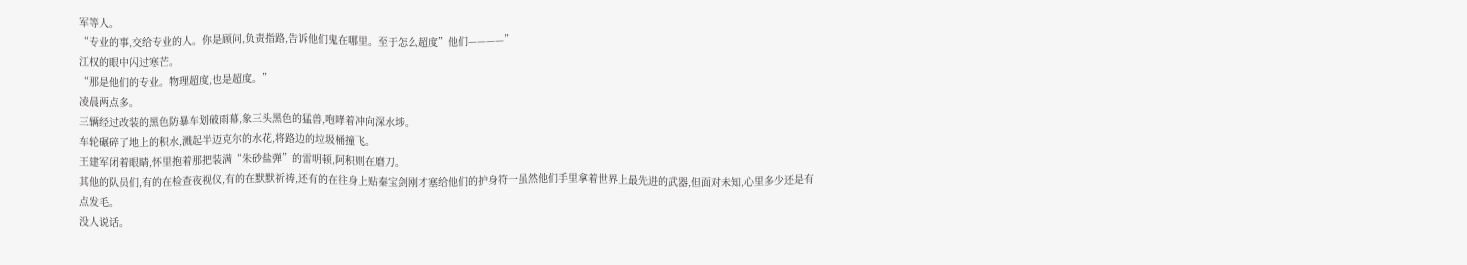军等人。
“专业的事,交给专业的人。你是顾问,负责指路,告诉他们鬼在哪里。至于怎么超度”他们————”
江权的眼中闪过寒芒。
“那是他们的专业。物理超度,也是超度。”
凌晨两点多。
三辆经过改装的黑色防暴车划破雨幕,象三头黑色的猛兽,咆哮着冲向深水埗。
车轮碾碎了地上的积水,溅起半迈克尔的水花,将路边的垃圾桶撞飞。
王建军闭着眼睛,怀里抱着那把装满“朱砂盐弹”的雷明顿,阿积则在磨刀。
其他的队员们,有的在检查夜视仪,有的在默默祈祷,还有的在往身上贴秦宝剑刚才塞给他们的护身符一虽然他们手里拿着世界上最先进的武器,但面对未知,心里多少还是有点发毛。
没人说话。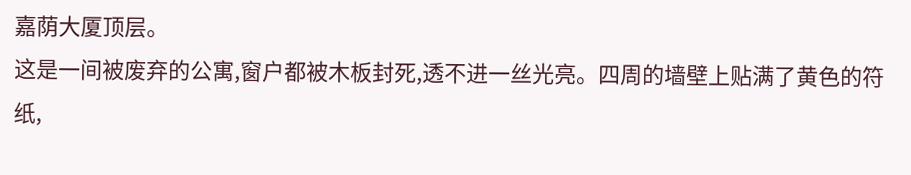嘉荫大厦顶层。
这是一间被废弃的公寓,窗户都被木板封死,透不进一丝光亮。四周的墙壁上贴满了黄色的符纸,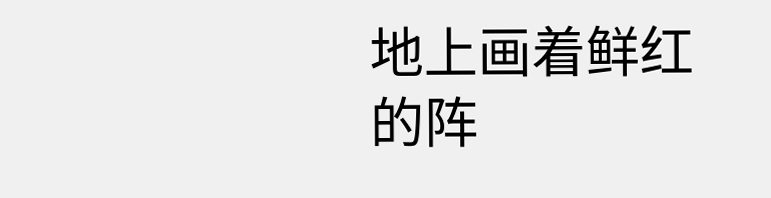地上画着鲜红的阵